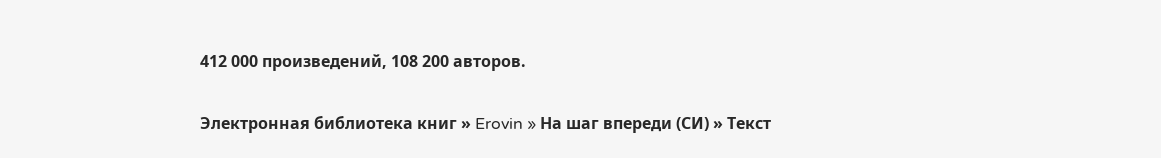412 000 произведений, 108 200 авторов.

Электронная библиотека книг » Erovin » На шаг впереди (СИ) » Текст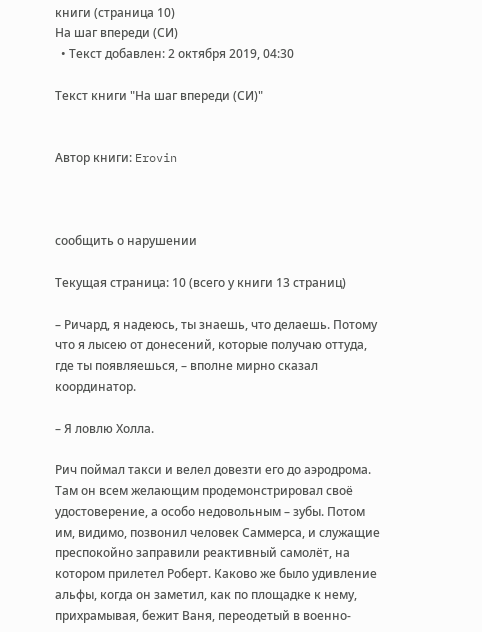книги (страница 10)
На шаг впереди (СИ)
  • Текст добавлен: 2 октября 2019, 04:30

Текст книги "На шаг впереди (СИ)"


Автор книги: Erovin



сообщить о нарушении

Текущая страница: 10 (всего у книги 13 страниц)

– Ричард, я надеюсь, ты знаешь, что делаешь. Потому что я лысею от донесений, которые получаю оттуда, где ты появляешься, – вполне мирно сказал координатор.

– Я ловлю Холла.

Рич поймал такси и велел довезти его до аэродрома. Там он всем желающим продемонстрировал своё удостоверение, а особо недовольным – зубы. Потом им, видимо, позвонил человек Саммерса, и служащие преспокойно заправили реактивный самолёт, на котором прилетел Роберт. Каково же было удивление альфы, когда он заметил, как по площадке к нему, прихрамывая, бежит Ваня, переодетый в военно-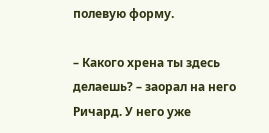полевую форму.

– Какого хрена ты здесь делаешь? – заорал на него Ричард. У него уже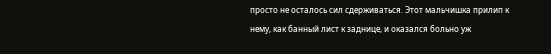просто не осталось сил сдерживаться. Этот мальчишка прилип к нему, как банный лист к заднице, и оказался больно уж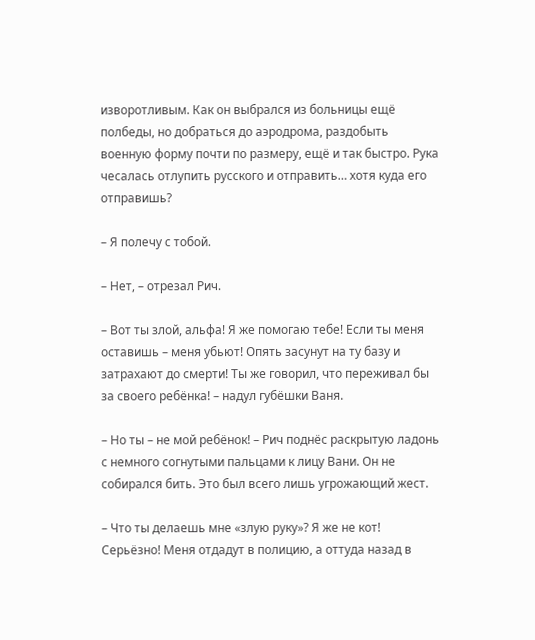изворотливым. Как он выбрался из больницы ещё полбеды, но добраться до аэродрома, раздобыть военную форму почти по размеру, ещё и так быстро. Рука чесалась отлупить русского и отправить… хотя куда его отправишь?

– Я полечу с тобой.

– Нет, – отрезал Рич.

– Вот ты злой, альфа! Я же помогаю тебе! Если ты меня оставишь – меня убьют! Опять засунут на ту базу и затрахают до смерти! Ты же говорил, что переживал бы за своего ребёнка! – надул губёшки Ваня.

– Но ты – не мой ребёнок! – Рич поднёс раскрытую ладонь с немного согнутыми пальцами к лицу Вани. Он не собирался бить. Это был всего лишь угрожающий жест.

– Что ты делаешь мне «злую руку»? Я же не кот! Серьёзно! Меня отдадут в полицию, а оттуда назад в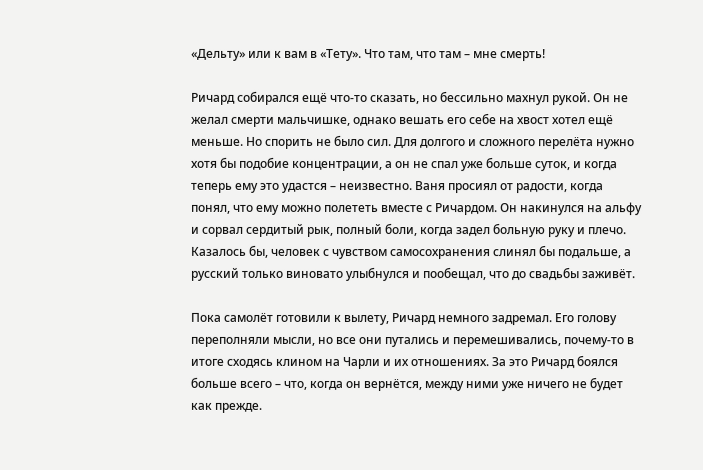«Дельту» или к вам в «Тету». Что там, что там – мне смерть!

Ричард собирался ещё что-то сказать, но бессильно махнул рукой. Он не желал смерти мальчишке, однако вешать его себе на хвост хотел ещё меньше. Но спорить не было сил. Для долгого и сложного перелёта нужно хотя бы подобие концентрации, а он не спал уже больше суток, и когда теперь ему это удастся – неизвестно. Ваня просиял от радости, когда понял, что ему можно полететь вместе с Ричардом. Он накинулся на альфу и сорвал сердитый рык, полный боли, когда задел больную руку и плечо. Казалось бы, человек с чувством самосохранения слинял бы подальше, а русский только виновато улыбнулся и пообещал, что до свадьбы заживёт.

Пока самолёт готовили к вылету, Ричард немного задремал. Его голову переполняли мысли, но все они путались и перемешивались, почему-то в итоге сходясь клином на Чарли и их отношениях. За это Ричард боялся больше всего – что, когда он вернётся, между ними уже ничего не будет как прежде.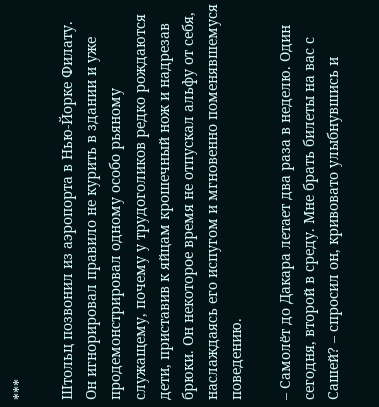***

Штольц позвонил из аэропорта в Нью-Йорке Филату. Он игнорировал правило не курить в здании и уже продемонстрировал одному особо рьяному служащему, почему у трудоголиков редко рождаются дети, приставив к яйцам крошечный нож и надрезав брюки. Он некоторое время не отпускал альфу от себя, наслаждаясь его испугом и мгновенно поменявшемуся поведению.

– Самолёт до Дакара летает два раза в неделю. Один сегодня, второй в среду. Мне брать билеты на вас с Сашей? – спросил он, кривовато улыбнувшись и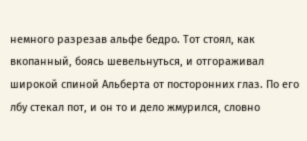немного разрезав альфе бедро. Тот стоял, как вкопанный, боясь шевельнуться, и отгораживал широкой спиной Альберта от посторонних глаз. По его лбу стекал пот, и он то и дело жмурился, словно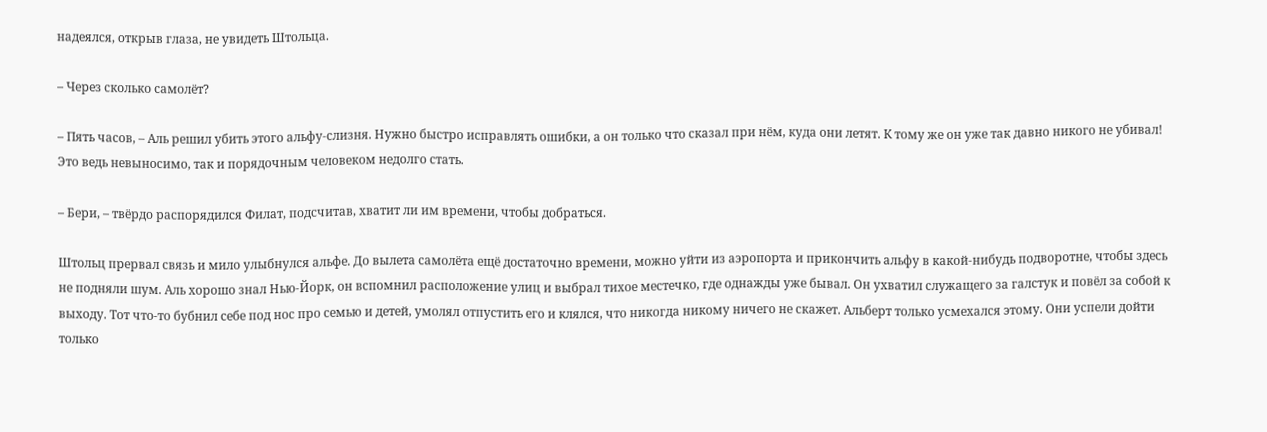надеялся, открыв глаза, не увидеть Штольца.

– Через сколько самолёт?

– Пять часов, – Аль решил убить этого альфу-слизня. Нужно быстро исправлять ошибки, а он только что сказал при нём, куда они летят. К тому же он уже так давно никого не убивал! Это ведь невыносимо, так и порядочным человеком недолго стать.

– Бери, – твёрдо распорядился Филат, подсчитав, хватит ли им времени, чтобы добраться.

Штольц прервал связь и мило улыбнулся альфе. До вылета самолёта ещё достаточно времени, можно уйти из аэропорта и прикончить альфу в какой-нибудь подворотне, чтобы здесь не подняли шум. Аль хорошо знал Нью-Йорк, он вспомнил расположение улиц и выбрал тихое местечко, где однажды уже бывал. Он ухватил служащего за галстук и повёл за собой к выходу. Тот что-то бубнил себе под нос про семью и детей, умолял отпустить его и клялся, что никогда никому ничего не скажет. Альберт только усмехался этому. Они успели дойти только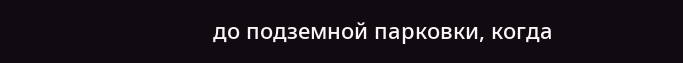до подземной парковки, когда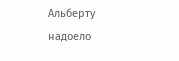Альберту надоело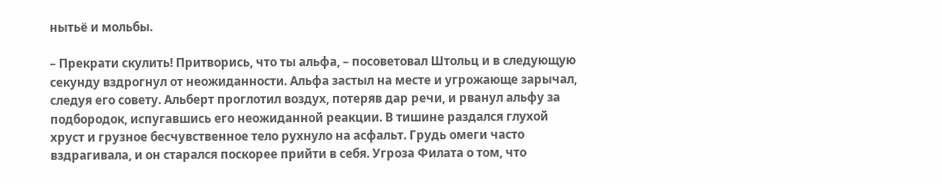нытьё и мольбы.

– Прекрати скулить! Притворись, что ты альфа, – посоветовал Штольц и в следующую секунду вздрогнул от неожиданности. Альфа застыл на месте и угрожающе зарычал, следуя его совету. Альберт проглотил воздух, потеряв дар речи, и рванул альфу за подбородок, испугавшись его неожиданной реакции. В тишине раздался глухой хруст и грузное бесчувственное тело рухнуло на асфальт. Грудь омеги часто вздрагивала, и он старался поскорее прийти в себя. Угроза Филата о том, что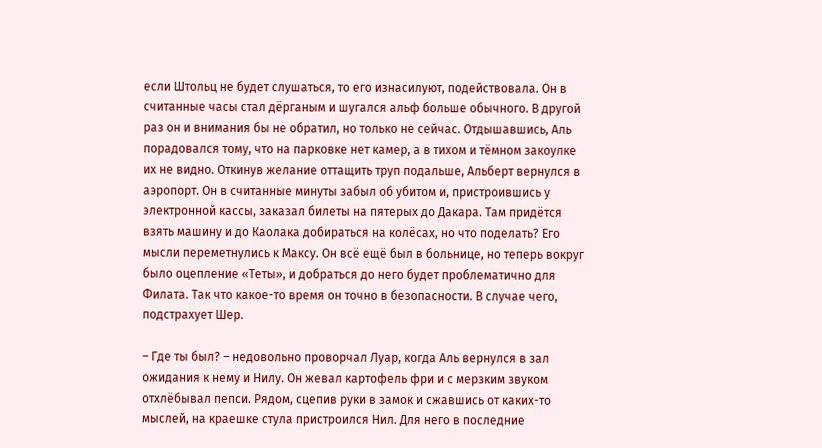если Штольц не будет слушаться, то его изнасилуют, подействовала. Он в считанные часы стал дёрганым и шугался альф больше обычного. В другой раз он и внимания бы не обратил, но только не сейчас. Отдышавшись, Аль порадовался тому, что на парковке нет камер, а в тихом и тёмном закоулке их не видно. Откинув желание оттащить труп подальше, Альберт вернулся в аэропорт. Он в считанные минуты забыл об убитом и, пристроившись у электронной кассы, заказал билеты на пятерых до Дакара. Там придётся взять машину и до Каолака добираться на колёсах, но что поделать? Его мысли переметнулись к Максу. Он всё ещё был в больнице, но теперь вокруг было оцепление «Теты», и добраться до него будет проблематично для Филата. Так что какое-то время он точно в безопасности. В случае чего, подстрахует Шер.

– Где ты был? – недовольно проворчал Луар, когда Аль вернулся в зал ожидания к нему и Нилу. Он жевал картофель фри и с мерзким звуком отхлёбывал пепси. Рядом, сцепив руки в замок и сжавшись от каких-то мыслей, на краешке стула пристроился Нил. Для него в последние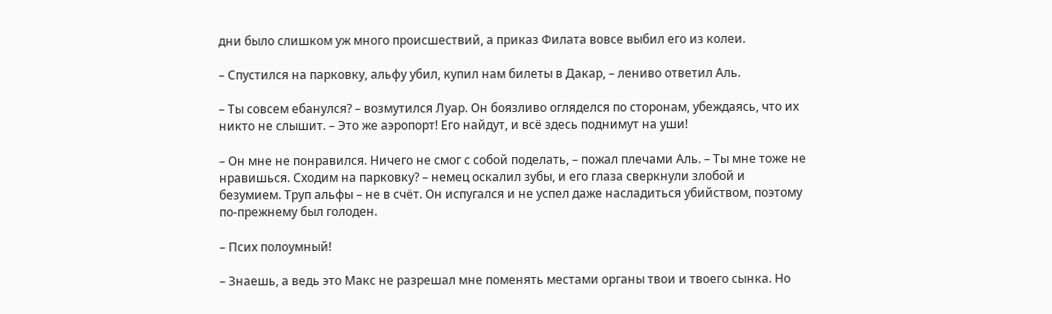дни было слишком уж много происшествий, а приказ Филата вовсе выбил его из колеи.

– Спустился на парковку, альфу убил, купил нам билеты в Дакар, – лениво ответил Аль.

– Ты совсем ебанулся? – возмутился Луар. Он боязливо огляделся по сторонам, убеждаясь, что их никто не слышит. – Это же аэропорт! Его найдут, и всё здесь поднимут на уши!

– Он мне не понравился. Ничего не смог с собой поделать, – пожал плечами Аль. – Ты мне тоже не нравишься. Сходим на парковку? – немец оскалил зубы, и его глаза сверкнули злобой и безумием. Труп альфы – не в счёт. Он испугался и не успел даже насладиться убийством, поэтому по-прежнему был голоден.

– Псих полоумный!

– Знаешь, а ведь это Макс не разрешал мне поменять местами органы твои и твоего сынка. Но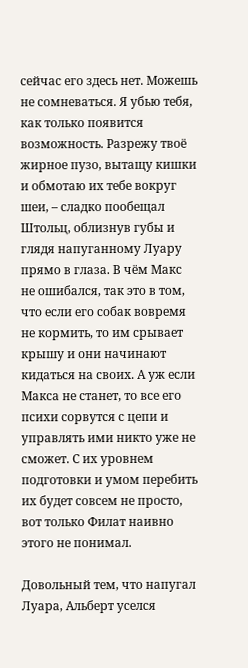сейчас его здесь нет. Можешь не сомневаться. Я убью тебя, как только появится возможность. Разрежу твоё жирное пузо, вытащу кишки и обмотаю их тебе вокруг шеи, – сладко пообещал Штольц, облизнув губы и глядя напуганному Луару прямо в глаза. В чём Макс не ошибался, так это в том, что если его собак вовремя не кормить, то им срывает крышу и они начинают кидаться на своих. А уж если Макса не станет, то все его психи сорвутся с цепи и управлять ими никто уже не сможет. С их уровнем подготовки и умом перебить их будет совсем не просто, вот только Филат наивно этого не понимал.

Довольный тем, что напугал Луара, Альберт уселся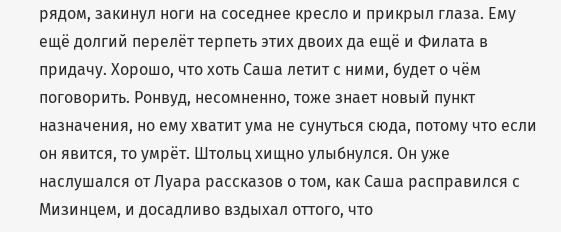рядом, закинул ноги на соседнее кресло и прикрыл глаза. Ему ещё долгий перелёт терпеть этих двоих да ещё и Филата в придачу. Хорошо, что хоть Саша летит с ними, будет о чём поговорить. Ронвуд, несомненно, тоже знает новый пункт назначения, но ему хватит ума не сунуться сюда, потому что если он явится, то умрёт. Штольц хищно улыбнулся. Он уже наслушался от Луара рассказов о том, как Саша расправился с Мизинцем, и досадливо вздыхал оттого, что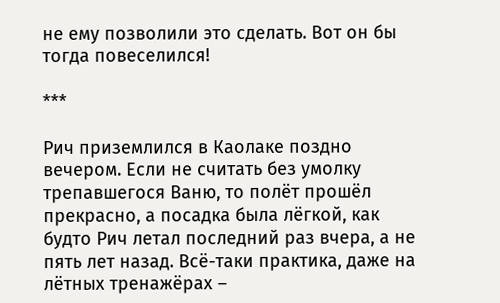не ему позволили это сделать. Вот он бы тогда повеселился!

***

Рич приземлился в Каолаке поздно вечером. Если не считать без умолку трепавшегося Ваню, то полёт прошёл прекрасно, а посадка была лёгкой, как будто Рич летал последний раз вчера, а не пять лет назад. Всё-таки практика, даже на лётных тренажёрах –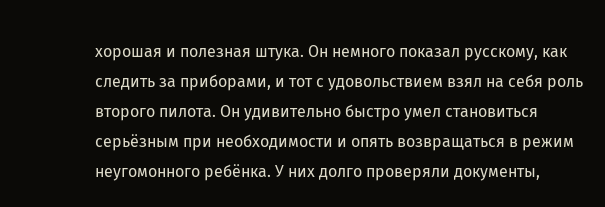хорошая и полезная штука. Он немного показал русскому, как следить за приборами, и тот с удовольствием взял на себя роль второго пилота. Он удивительно быстро умел становиться серьёзным при необходимости и опять возвращаться в режим неугомонного ребёнка. У них долго проверяли документы,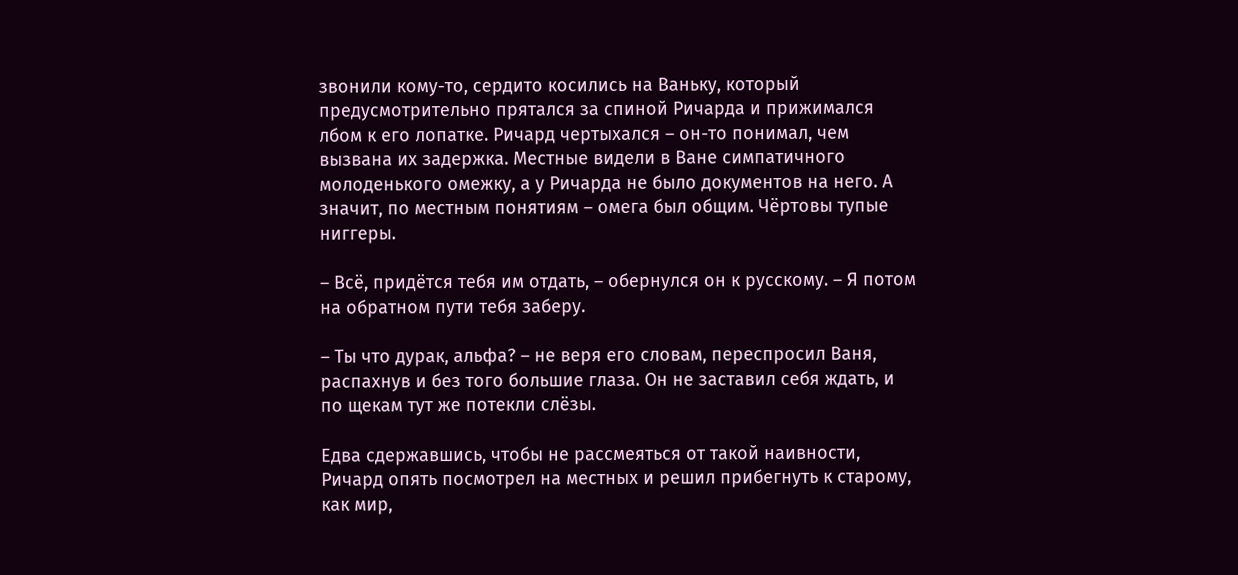звонили кому-то, сердито косились на Ваньку, который предусмотрительно прятался за спиной Ричарда и прижимался лбом к его лопатке. Ричард чертыхался – он-то понимал, чем вызвана их задержка. Местные видели в Ване симпатичного молоденького омежку, а у Ричарда не было документов на него. А значит, по местным понятиям – омега был общим. Чёртовы тупые ниггеры.

– Всё, придётся тебя им отдать, – обернулся он к русскому. – Я потом на обратном пути тебя заберу.

– Ты что дурак, альфа? – не веря его словам, переспросил Ваня, распахнув и без того большие глаза. Он не заставил себя ждать, и по щекам тут же потекли слёзы.

Едва сдержавшись, чтобы не рассмеяться от такой наивности, Ричард опять посмотрел на местных и решил прибегнуть к старому, как мир,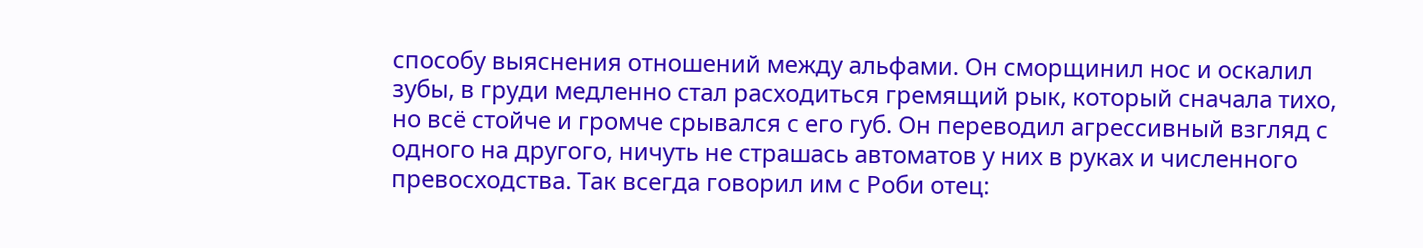способу выяснения отношений между альфами. Он сморщинил нос и оскалил зубы, в груди медленно стал расходиться гремящий рык, который сначала тихо, но всё стойче и громче срывался с его губ. Он переводил агрессивный взгляд с одного на другого, ничуть не страшась автоматов у них в руках и численного превосходства. Так всегда говорил им с Роби отец: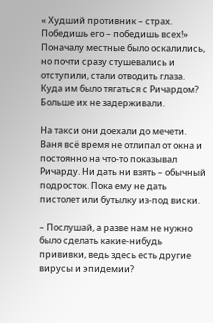« Худший противник – страх. Победишь его – победишь всех!» Поначалу местные было оскалились, но почти сразу стушевались и отступили, стали отводить глаза. Куда им было тягаться с Ричардом? Больше их не задерживали.

На такси они доехали до мечети. Ваня всё время не отлипал от окна и постоянно на что-то показывал Ричарду. Ни дать ни взять – обычный подросток. Пока ему не дать пистолет или бутылку из-под виски.

– Послушай, а разве нам не нужно было сделать какие-нибудь прививки, ведь здесь есть другие вирусы и эпидемии?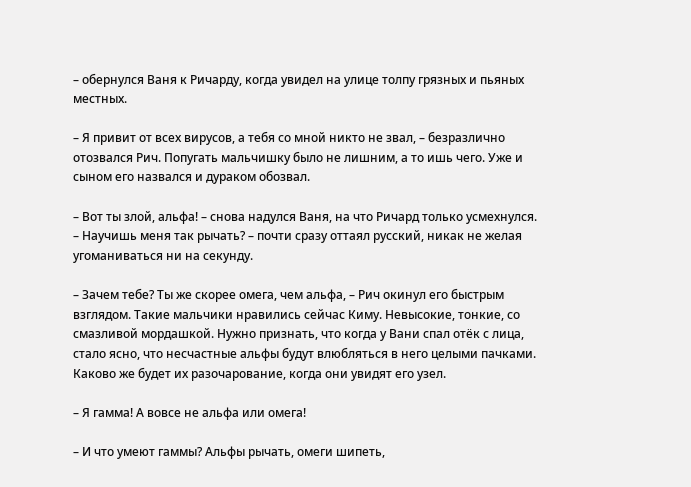– обернулся Ваня к Ричарду, когда увидел на улице толпу грязных и пьяных местных.

– Я привит от всех вирусов, а тебя со мной никто не звал, – безразлично отозвался Рич. Попугать мальчишку было не лишним, а то ишь чего. Уже и сыном его назвался и дураком обозвал.

– Вот ты злой, альфа! – снова надулся Ваня, на что Ричард только усмехнулся. – Научишь меня так рычать? – почти сразу оттаял русский, никак не желая угоманиваться ни на секунду.

– Зачем тебе? Ты же скорее омега, чем альфа, – Рич окинул его быстрым взглядом. Такие мальчики нравились сейчас Киму. Невысокие, тонкие, со смазливой мордашкой. Нужно признать, что когда у Вани спал отёк с лица, стало ясно, что несчастные альфы будут влюбляться в него целыми пачками. Каково же будет их разочарование, когда они увидят его узел.

– Я гамма! А вовсе не альфа или омега!

– И что умеют гаммы? Альфы рычать, омеги шипеть,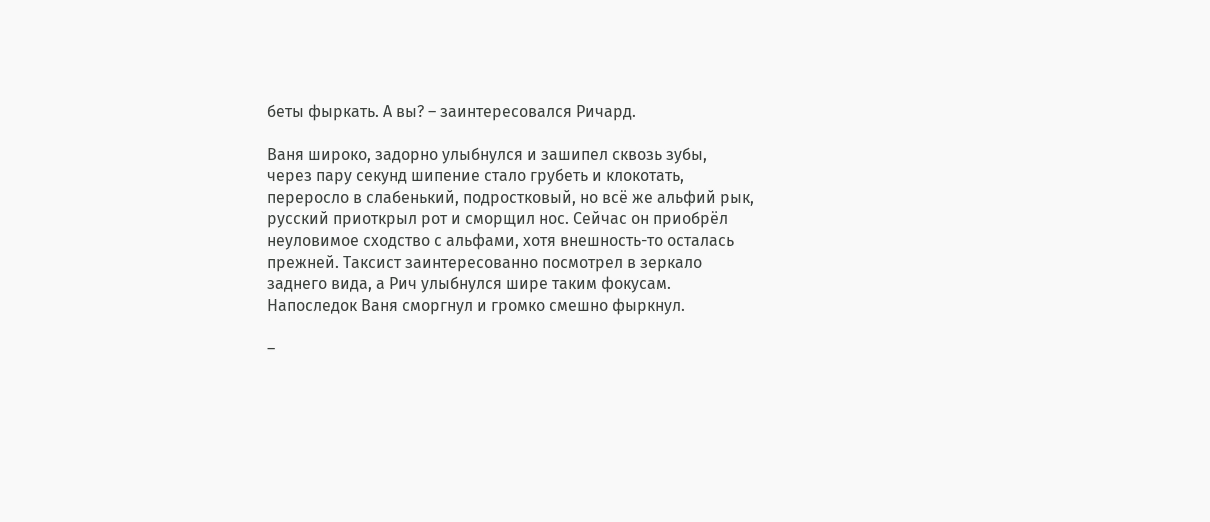беты фыркать. А вы? – заинтересовался Ричард.

Ваня широко, задорно улыбнулся и зашипел сквозь зубы, через пару секунд шипение стало грубеть и клокотать, переросло в слабенький, подростковый, но всё же альфий рык, русский приоткрыл рот и сморщил нос. Сейчас он приобрёл неуловимое сходство с альфами, хотя внешность-то осталась прежней. Таксист заинтересованно посмотрел в зеркало заднего вида, а Рич улыбнулся шире таким фокусам. Напоследок Ваня сморгнул и громко смешно фыркнул.

–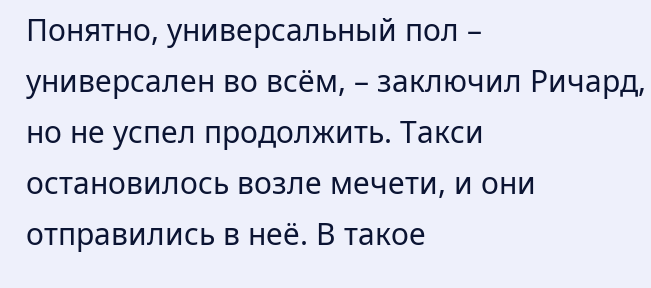Понятно, универсальный пол – универсален во всём, – заключил Ричард, но не успел продолжить. Такси остановилось возле мечети, и они отправились в неё. В такое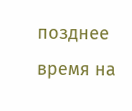позднее время на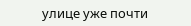улице уже почти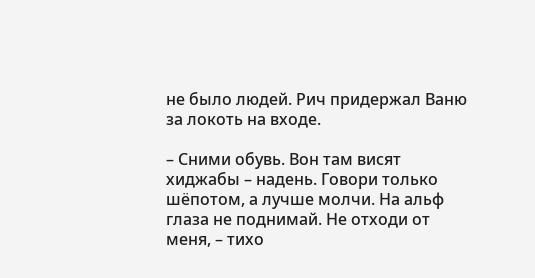не было людей. Рич придержал Ваню за локоть на входе.

– Сними обувь. Вон там висят хиджабы – надень. Говори только шёпотом, а лучше молчи. На альф глаза не поднимай. Не отходи от меня, – тихо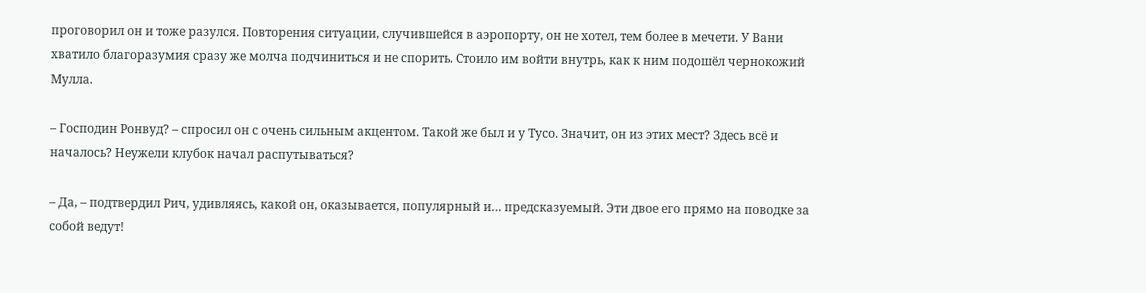проговорил он и тоже разулся. Повторения ситуации, случившейся в аэропорту, он не хотел, тем более в мечети. У Вани хватило благоразумия сразу же молча подчиниться и не спорить. Стоило им войти внутрь, как к ним подошёл чернокожий Мулла.

– Господин Ронвуд? – спросил он с очень сильным акцентом. Такой же был и у Тусо. Значит, он из этих мест? Здесь всё и началось? Неужели клубок начал распутываться?

– Да, – подтвердил Рич, удивляясь, какой он, оказывается, популярный и… предсказуемый. Эти двое его прямо на поводке за собой ведут!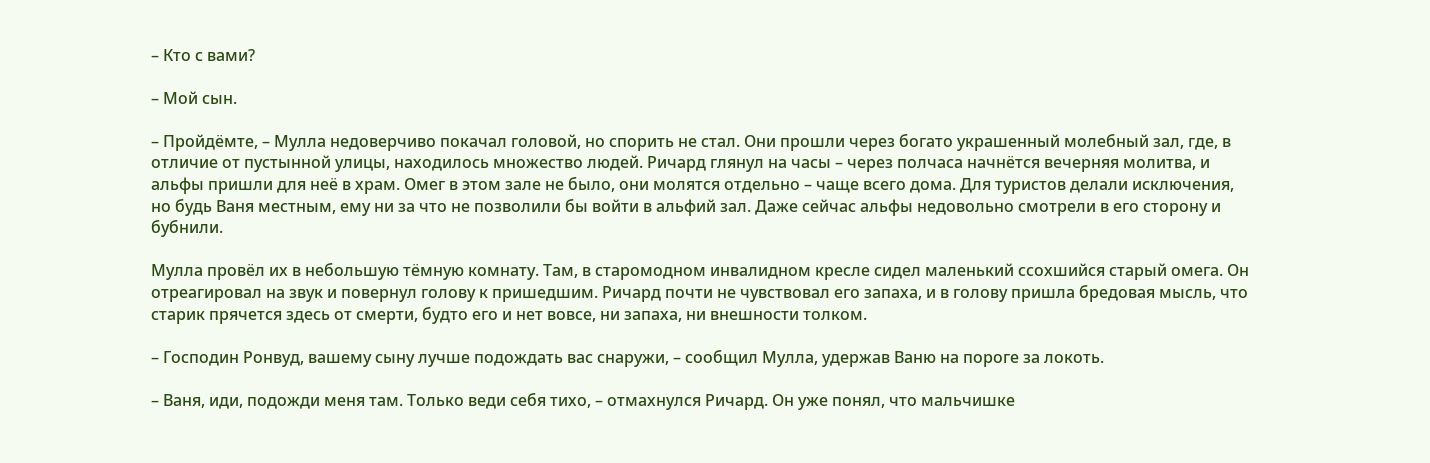– Кто с вами?

– Мой сын.

– Пройдёмте, – Мулла недоверчиво покачал головой, но спорить не стал. Они прошли через богато украшенный молебный зал, где, в отличие от пустынной улицы, находилось множество людей. Ричард глянул на часы – через полчаса начнётся вечерняя молитва, и альфы пришли для неё в храм. Омег в этом зале не было, они молятся отдельно – чаще всего дома. Для туристов делали исключения, но будь Ваня местным, ему ни за что не позволили бы войти в альфий зал. Даже сейчас альфы недовольно смотрели в его сторону и бубнили.

Мулла провёл их в небольшую тёмную комнату. Там, в старомодном инвалидном кресле сидел маленький ссохшийся старый омега. Он отреагировал на звук и повернул голову к пришедшим. Ричард почти не чувствовал его запаха, и в голову пришла бредовая мысль, что старик прячется здесь от смерти, будто его и нет вовсе, ни запаха, ни внешности толком.

– Господин Ронвуд, вашему сыну лучше подождать вас снаружи, – сообщил Мулла, удержав Ваню на пороге за локоть.

– Ваня, иди, подожди меня там. Только веди себя тихо, – отмахнулся Ричард. Он уже понял, что мальчишке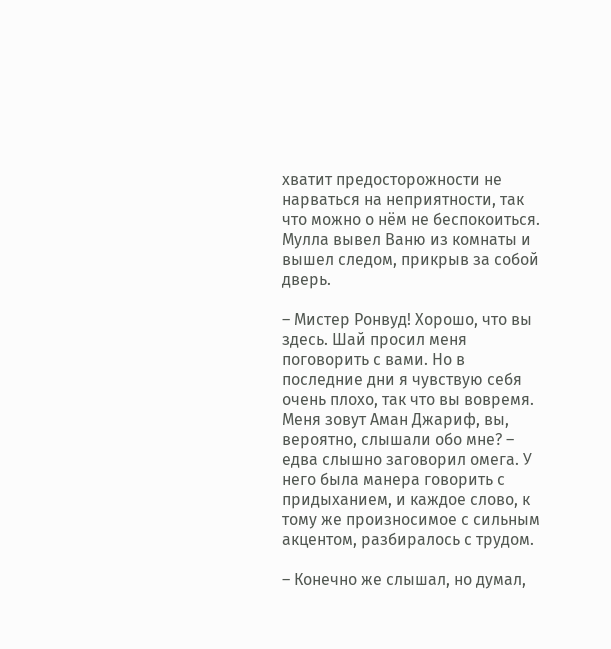хватит предосторожности не нарваться на неприятности, так что можно о нём не беспокоиться. Мулла вывел Ваню из комнаты и вышел следом, прикрыв за собой дверь.

– Мистер Ронвуд! Хорошо, что вы здесь. Шай просил меня поговорить с вами. Но в последние дни я чувствую себя очень плохо, так что вы вовремя. Меня зовут Аман Джариф, вы, вероятно, слышали обо мне? – едва слышно заговорил омега. У него была манера говорить с придыханием, и каждое слово, к тому же произносимое с сильным акцентом, разбиралось с трудом.

– Конечно же слышал, но думал,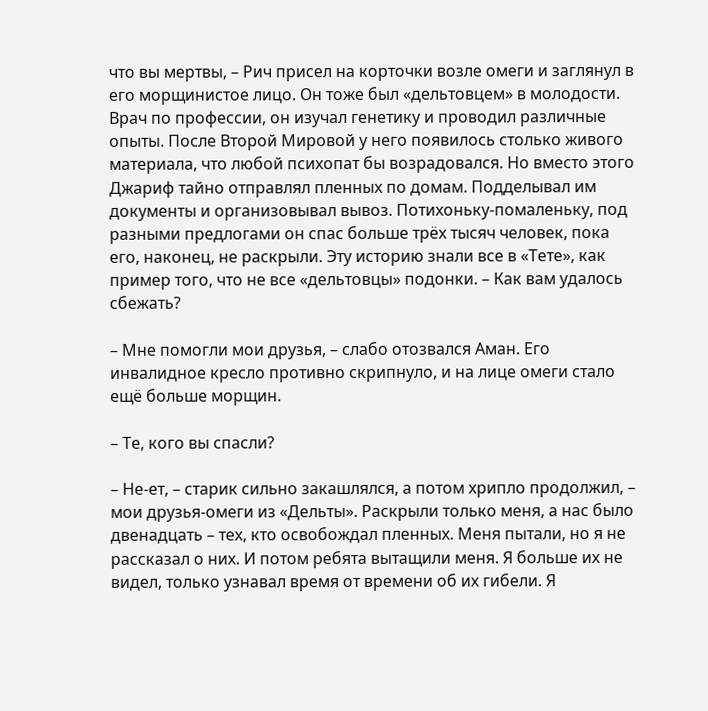что вы мертвы, – Рич присел на корточки возле омеги и заглянул в его морщинистое лицо. Он тоже был «дельтовцем» в молодости. Врач по профессии, он изучал генетику и проводил различные опыты. После Второй Мировой у него появилось столько живого материала, что любой психопат бы возрадовался. Но вместо этого Джариф тайно отправлял пленных по домам. Подделывал им документы и организовывал вывоз. Потихоньку-помаленьку, под разными предлогами он спас больше трёх тысяч человек, пока его, наконец, не раскрыли. Эту историю знали все в «Тете», как пример того, что не все «дельтовцы» подонки. – Как вам удалось сбежать?

– Мне помогли мои друзья, – слабо отозвался Аман. Его инвалидное кресло противно скрипнуло, и на лице омеги стало ещё больше морщин.

– Те, кого вы спасли?

– Не-ет, – старик сильно закашлялся, а потом хрипло продолжил, – мои друзья-омеги из «Дельты». Раскрыли только меня, а нас было двенадцать – тех, кто освобождал пленных. Меня пытали, но я не рассказал о них. И потом ребята вытащили меня. Я больше их не видел, только узнавал время от времени об их гибели. Я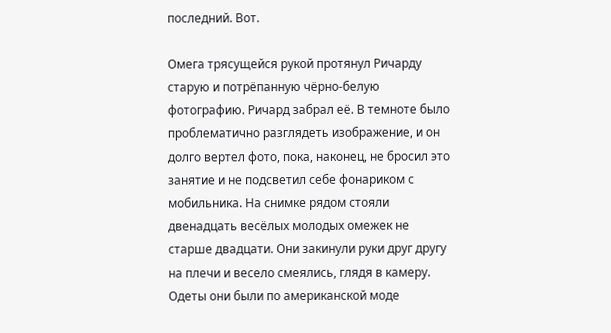последний. Вот.

Омега трясущейся рукой протянул Ричарду старую и потрёпанную чёрно-белую фотографию. Ричард забрал её. В темноте было проблематично разглядеть изображение, и он долго вертел фото, пока, наконец, не бросил это занятие и не подсветил себе фонариком с мобильника. На снимке рядом стояли двенадцать весёлых молодых омежек не старше двадцати. Они закинули руки друг другу на плечи и весело смеялись, глядя в камеру. Одеты они были по американской моде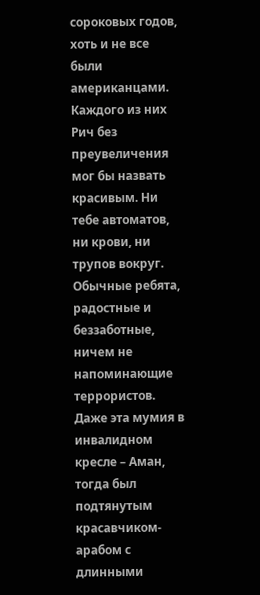сороковых годов, хоть и не все были американцами. Каждого из них Рич без преувеличения мог бы назвать красивым. Ни тебе автоматов, ни крови, ни трупов вокруг. Обычные ребята, радостные и беззаботные, ничем не напоминающие террористов. Даже эта мумия в инвалидном кресле – Аман, тогда был подтянутым красавчиком-арабом с длинными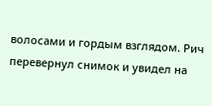волосами и гордым взглядом. Рич перевернул снимок и увидел на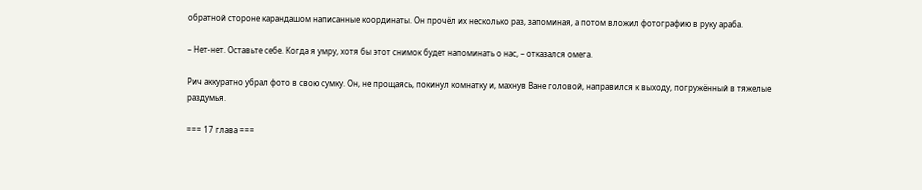обратной стороне карандашом написанные координаты. Он прочёл их несколько раз, запоминая, а потом вложил фотографию в руку араба.

– Нет-нет. Оставьте себе. Когда я умру, хотя бы этот снимок будет напоминать о нас, – отказался омега.

Рич аккуратно убрал фото в свою сумку. Он, не прощаясь, покинул комнатку и, махнув Ване головой, направился к выходу, погружённый в тяжелые раздумья.

=== 17 глава ===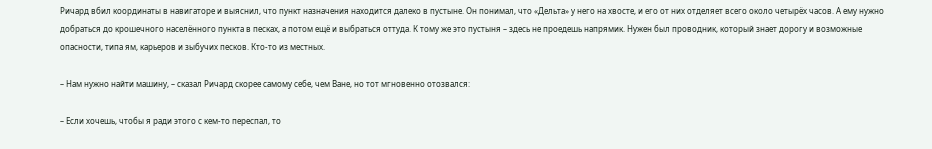Ричард вбил координаты в навигаторе и выяснил, что пункт назначения находится далеко в пустыне. Он понимал, что «Дельта» у него на хвосте, и его от них отделяет всего около четырёх часов. А ему нужно добраться до крошечного населённого пункта в песках, а потом ещё и выбраться оттуда. К тому же это пустыня – здесь не проедешь напрямик. Нужен был проводник, который знает дорогу и возможные опасности, типа ям, карьеров и зыбучих песков. Кто-то из местных.

– Нам нужно найти машину, – сказал Ричард скорее самому себе, чем Ване, но тот мгновенно отозвался:

– Если хочешь, чтобы я ради этого с кем-то переспал, то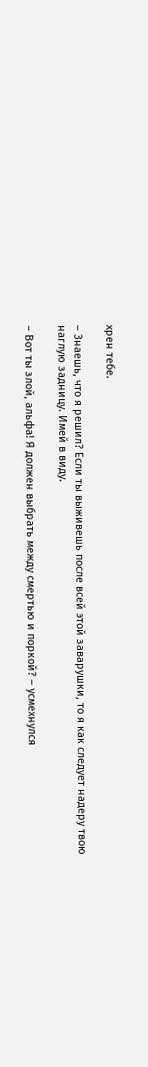хрен тебе.

– Знаешь, что я решил? Если ты выживешь после всей этой заварушки, то я как следует надеру твою наглую задницу. Имей в виду.

– Вот ты злой, альфа! Я должен выбрать между смертью и поркой? – усмехнулся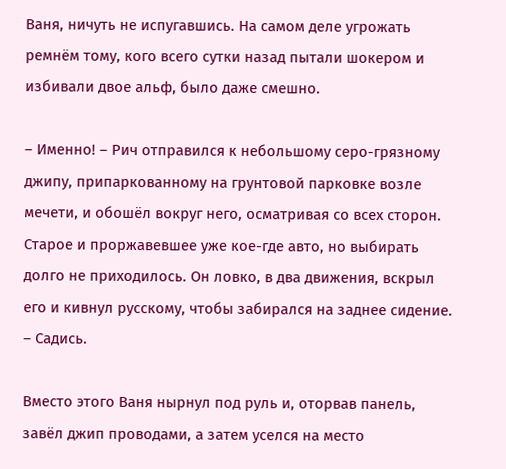Ваня, ничуть не испугавшись. На самом деле угрожать ремнём тому, кого всего сутки назад пытали шокером и избивали двое альф, было даже смешно.

– Именно! – Рич отправился к небольшому серо-грязному джипу, припаркованному на грунтовой парковке возле мечети, и обошёл вокруг него, осматривая со всех сторон. Старое и проржавевшее уже кое-где авто, но выбирать долго не приходилось. Он ловко, в два движения, вскрыл его и кивнул русскому, чтобы забирался на заднее сидение. – Садись.

Вместо этого Ваня нырнул под руль и, оторвав панель, завёл джип проводами, а затем уселся на место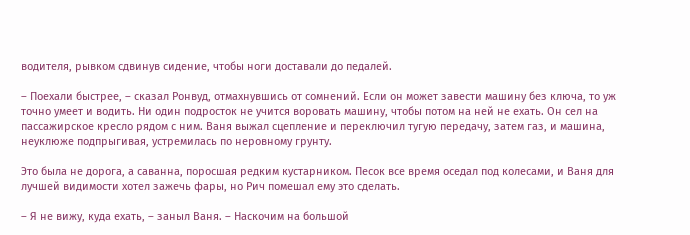водителя, рывком сдвинув сидение, чтобы ноги доставали до педалей.

– Поехали быстрее, – сказал Ронвуд, отмахнувшись от сомнений. Если он может завести машину без ключа, то уж точно умеет и водить. Ни один подросток не учится воровать машину, чтобы потом на ней не ехать. Он сел на пассажирское кресло рядом с ним. Ваня выжал сцепление и переключил тугую передачу, затем газ, и машина, неуклюже подпрыгивая, устремилась по неровному грунту.

Это была не дорога, а саванна, поросшая редким кустарником. Песок все время оседал под колесами, и Ваня для лучшей видимости хотел зажечь фары, но Рич помешал ему это сделать.

– Я не вижу, куда ехать, – заныл Ваня. – Наскочим на большой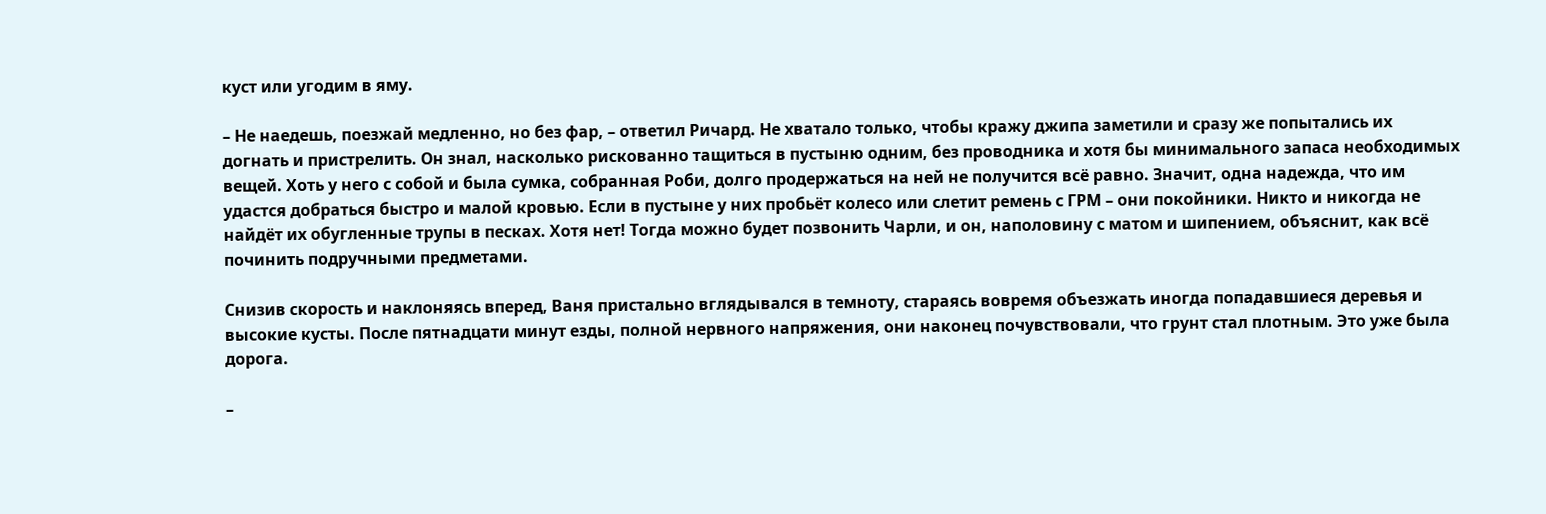куст или угодим в яму.

– Не наедешь, поезжай медленно, но без фар, – ответил Ричард. Не хватало только, чтобы кражу джипа заметили и сразу же попытались их догнать и пристрелить. Он знал, насколько рискованно тащиться в пустыню одним, без проводника и хотя бы минимального запаса необходимых вещей. Хоть у него с собой и была сумка, собранная Роби, долго продержаться на ней не получится всё равно. Значит, одна надежда, что им удастся добраться быстро и малой кровью. Если в пустыне у них пробьёт колесо или слетит ремень с ГРМ – они покойники. Никто и никогда не найдёт их обугленные трупы в песках. Хотя нет! Тогда можно будет позвонить Чарли, и он, наполовину с матом и шипением, объяснит, как всё починить подручными предметами.

Снизив скорость и наклоняясь вперед, Ваня пристально вглядывался в темноту, стараясь вовремя объезжать иногда попадавшиеся деревья и высокие кусты. После пятнадцати минут езды, полной нервного напряжения, они наконец почувствовали, что грунт стал плотным. Это уже была дорога.

–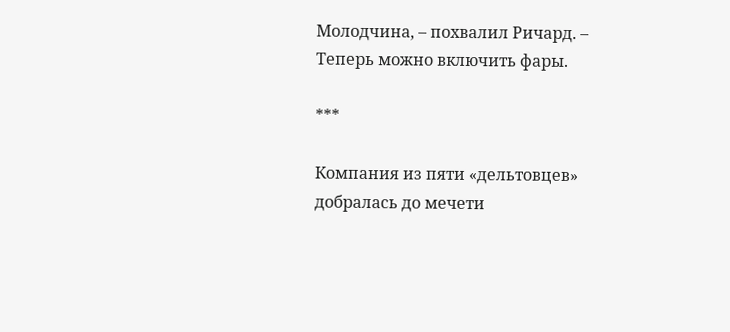Молодчина, – похвалил Ричард. – Теперь можно включить фары.

***

Компания из пяти «дельтовцев» добралась до мечети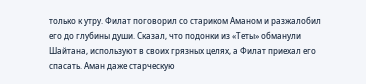только к утру. Филат поговорил со стариком Аманом и разжалобил его до глубины души. Сказал, что подонки из «Теты» обманули Шайтана, используют в своих грязных целях, а Филат приехал его спасать. Аман даже старческую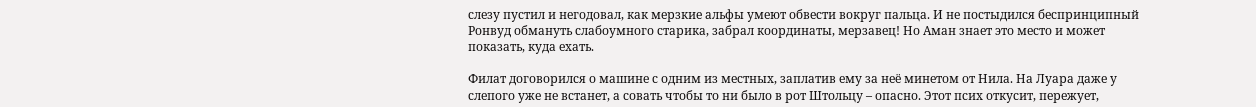слезу пустил и негодовал, как мерзкие альфы умеют обвести вокруг пальца. И не постыдился беспринципный Ронвуд обмануть слабоумного старика, забрал координаты, мерзавец! Но Аман знает это место и может показать, куда ехать.

Филат договорился о машине с одним из местных, заплатив ему за неё минетом от Нила. На Луара даже у слепого уже не встанет, а совать чтобы то ни было в рот Штольцу – опасно. Этот псих откусит, пережует,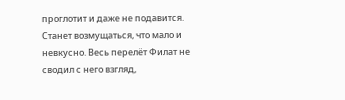проглотит и даже не подавится. Станет возмущаться, что мало и невкусно. Весь перелёт Филат не сводил с него взгляд,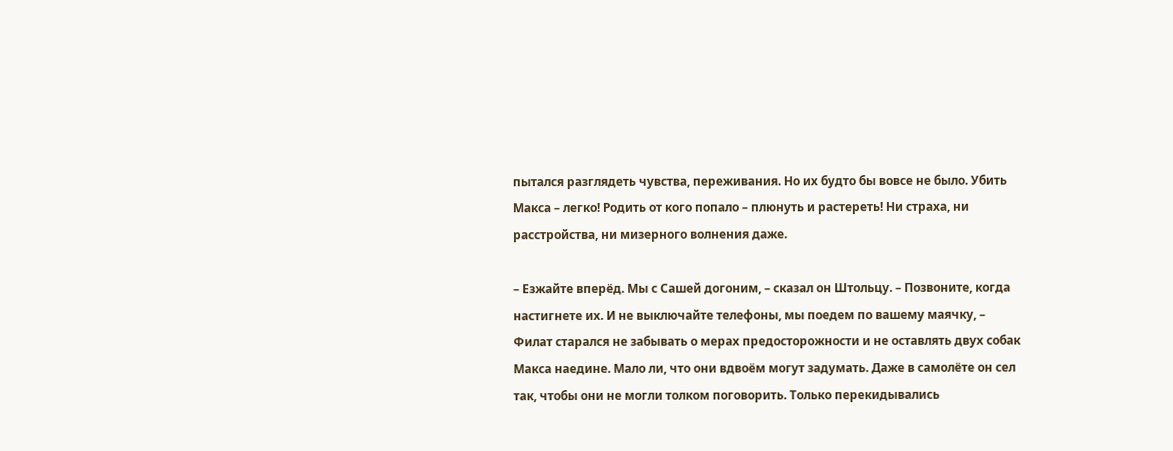пытался разглядеть чувства, переживания. Но их будто бы вовсе не было. Убить Макса – легко! Родить от кого попало – плюнуть и растереть! Ни страха, ни расстройства, ни мизерного волнения даже.

– Езжайте вперёд. Мы с Сашей догоним, – сказал он Штольцу. – Позвоните, когда настигнете их. И не выключайте телефоны, мы поедем по вашему маячку, – Филат старался не забывать о мерах предосторожности и не оставлять двух собак Макса наедине. Мало ли, что они вдвоём могут задумать. Даже в самолёте он сел так, чтобы они не могли толком поговорить. Только перекидывались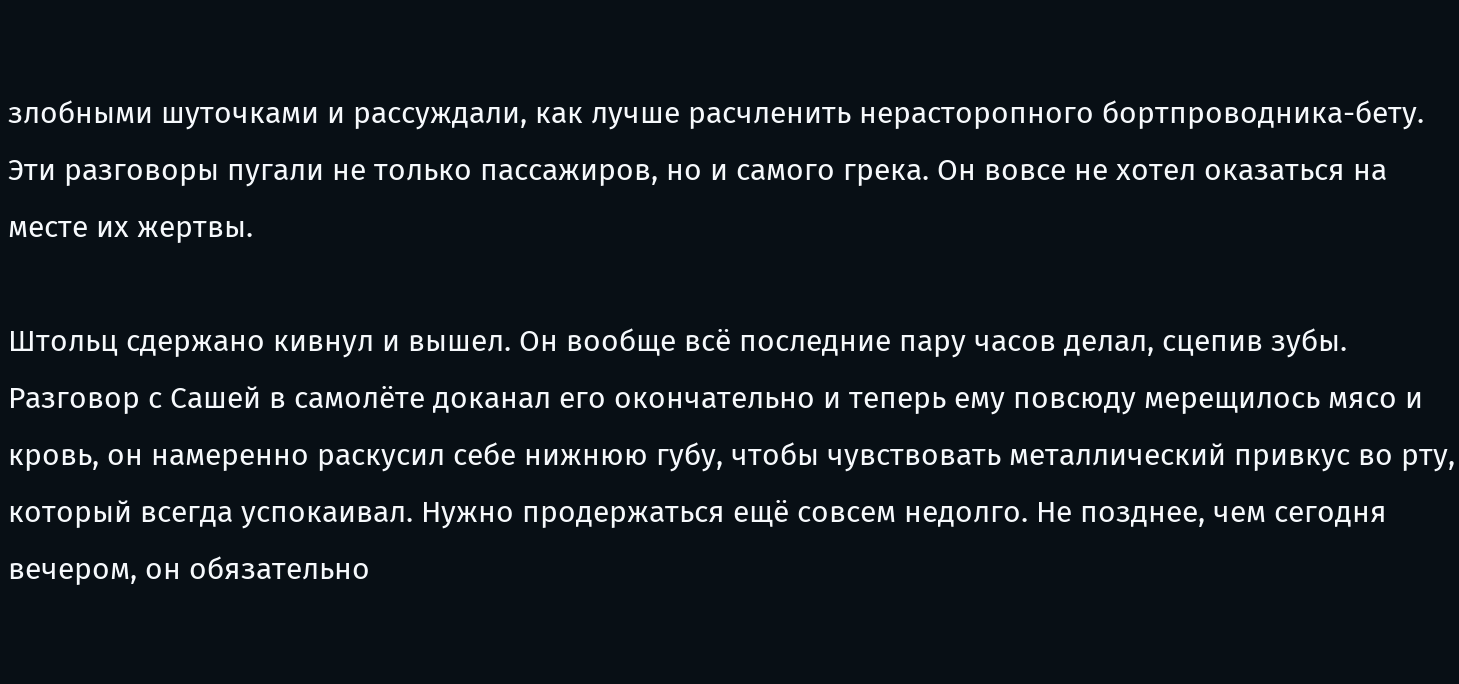злобными шуточками и рассуждали, как лучше расчленить нерасторопного бортпроводника-бету. Эти разговоры пугали не только пассажиров, но и самого грека. Он вовсе не хотел оказаться на месте их жертвы.

Штольц сдержано кивнул и вышел. Он вообще всё последние пару часов делал, сцепив зубы. Разговор с Сашей в самолёте доканал его окончательно и теперь ему повсюду мерещилось мясо и кровь, он намеренно раскусил себе нижнюю губу, чтобы чувствовать металлический привкус во рту, который всегда успокаивал. Нужно продержаться ещё совсем недолго. Не позднее, чем сегодня вечером, он обязательно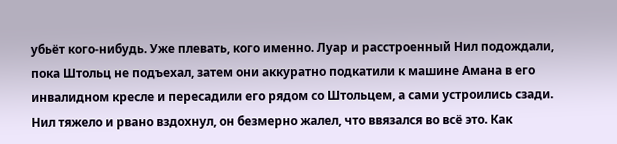убьёт кого-нибудь. Уже плевать, кого именно. Луар и расстроенный Нил подождали, пока Штольц не подъехал, затем они аккуратно подкатили к машине Амана в его инвалидном кресле и пересадили его рядом со Штольцем, а сами устроились сзади. Нил тяжело и рвано вздохнул, он безмерно жалел, что ввязался во всё это. Как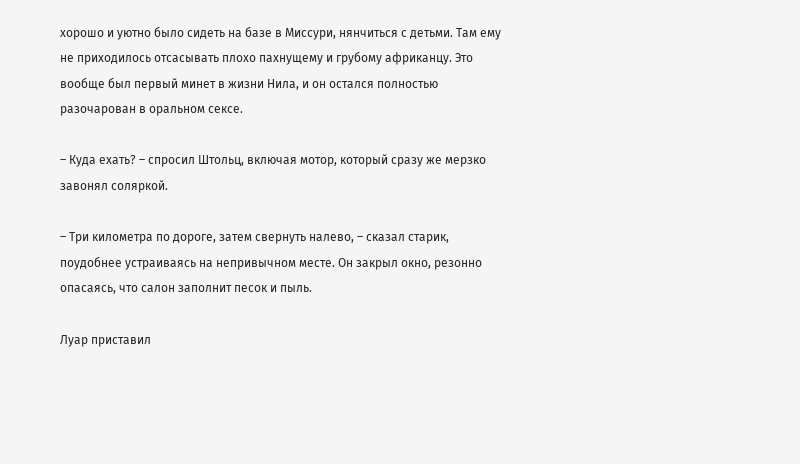хорошо и уютно было сидеть на базе в Миссури, нянчиться с детьми. Там ему не приходилось отсасывать плохо пахнущему и грубому африканцу. Это вообще был первый минет в жизни Нила, и он остался полностью разочарован в оральном сексе.

– Куда ехать? – спросил Штольц, включая мотор, который сразу же мерзко завонял соляркой.

– Три километра по дороге, затем свернуть налево, – сказал старик, поудобнее устраиваясь на непривычном месте. Он закрыл окно, резонно опасаясь, что салон заполнит песок и пыль.

Луар приставил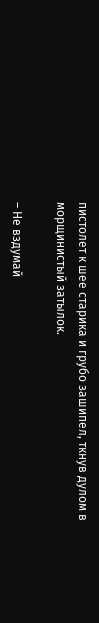пистолет к шее старика и грубо зашипел, ткнув дулом в морщинистый затылок.

– Не вздумай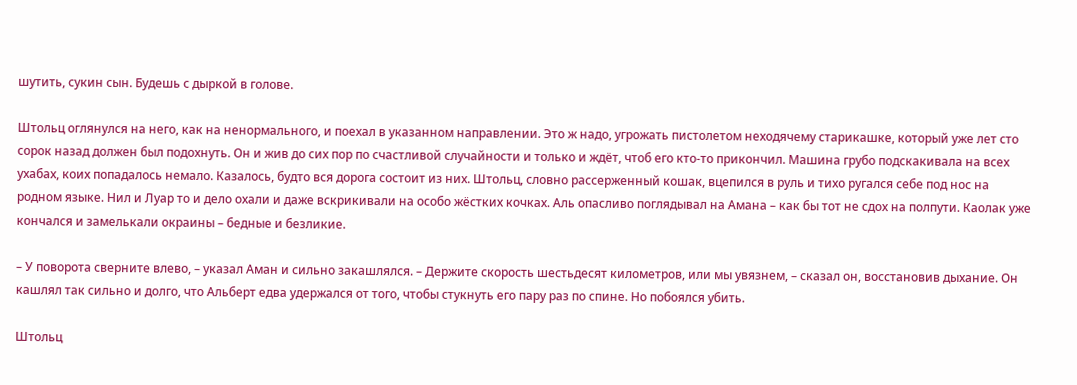шутить, сукин сын. Будешь с дыркой в голове.

Штольц оглянулся на него, как на ненормального, и поехал в указанном направлении. Это ж надо, угрожать пистолетом неходячему старикашке, который уже лет сто сорок назад должен был подохнуть. Он и жив до сих пор по счастливой случайности и только и ждёт, чтоб его кто-то прикончил. Машина грубо подскакивала на всех ухабах, коих попадалось немало. Казалось, будто вся дорога состоит из них. Штольц, словно рассерженный кошак, вцепился в руль и тихо ругался себе под нос на родном языке. Нил и Луар то и дело охали и даже вскрикивали на особо жёстких кочках. Аль опасливо поглядывал на Амана – как бы тот не сдох на полпути. Каолак уже кончался и замелькали окраины – бедные и безликие.

– У поворота сверните влево, – указал Аман и сильно закашлялся. – Держите скорость шестьдесят километров, или мы увязнем, – сказал он, восстановив дыхание. Он кашлял так сильно и долго, что Альберт едва удержался от того, чтобы стукнуть его пару раз по спине. Но побоялся убить.

Штольц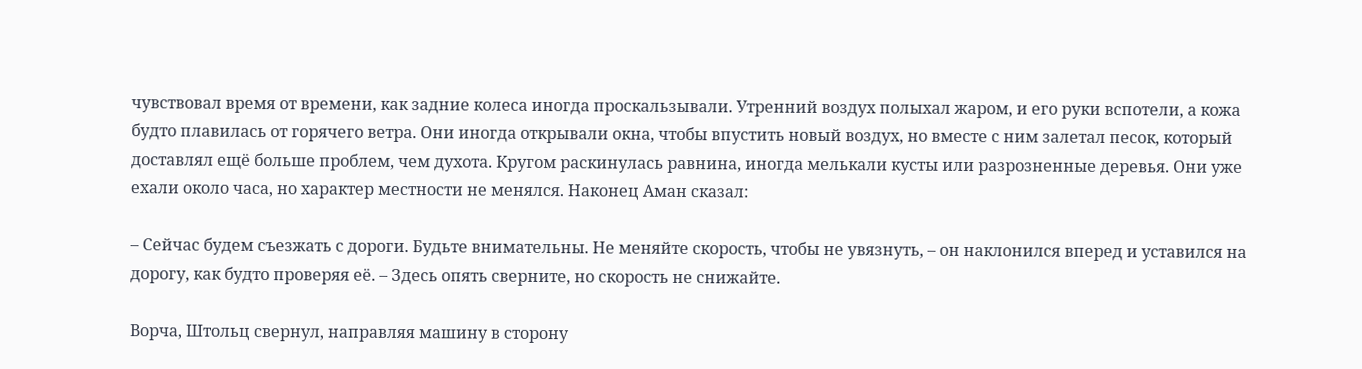чувствовал время от времени, как задние колеса иногда проскальзывали. Утренний воздух полыхал жаром, и его руки вспотели, а кожа будто плавилась от горячего ветра. Они иногда открывали окна, чтобы впустить новый воздух, но вместе с ним залетал песок, который доставлял ещё больше проблем, чем духота. Кругом раскинулась равнина, иногда мелькали кусты или разрозненные деревья. Они уже ехали около часа, но характер местности не менялся. Наконец Аман сказал:

– Сейчас будем съезжать с дороги. Будьте внимательны. Не меняйте скорость, чтобы не увязнуть, – он наклонился вперед и уставился на дорогу, как будто проверяя её. – Здесь опять сверните, но скорость не снижайте.

Ворча, Штольц свернул, направляя машину в сторону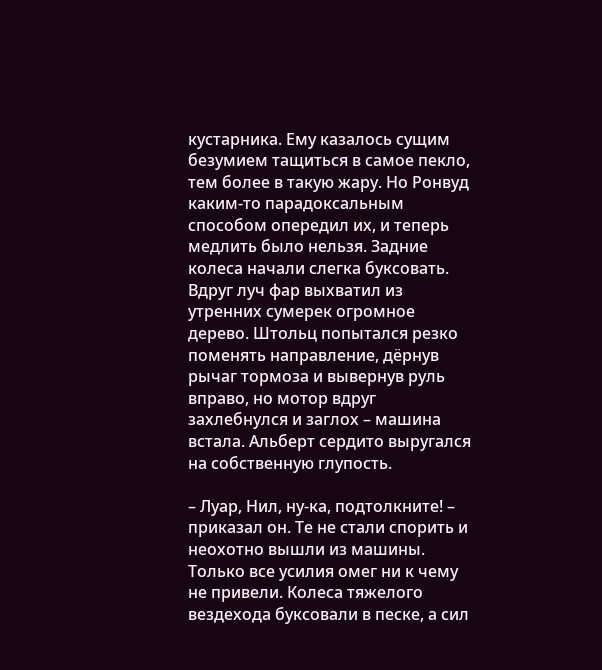кустарника. Ему казалось сущим безумием тащиться в самое пекло, тем более в такую жару. Но Ронвуд каким-то парадоксальным способом опередил их, и теперь медлить было нельзя. Задние колеса начали слегка буксовать. Вдруг луч фар выхватил из утренних сумерек огромное дерево. Штольц попытался резко поменять направление, дёрнув рычаг тормоза и вывернув руль вправо, но мотор вдруг захлебнулся и заглох – машина встала. Альберт сердито выругался на собственную глупость.

– Луар, Нил, ну-ка, подтолкните! – приказал он. Те не стали спорить и неохотно вышли из машины. Только все усилия омег ни к чему не привели. Колеса тяжелого вездехода буксовали в песке, а сил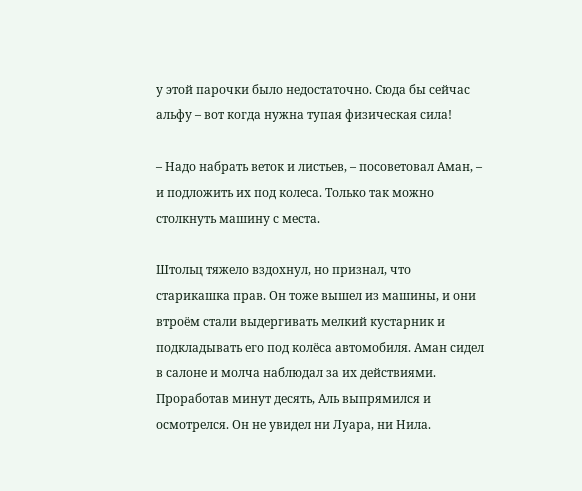у этой парочки было недостаточно. Сюда бы сейчас альфу – вот когда нужна тупая физическая сила!

– Надо набрать веток и листьев, – посоветовал Аман, – и подложить их под колеса. Только так можно столкнуть машину с места.

Штольц тяжело вздохнул, но признал, что старикашка прав. Он тоже вышел из машины, и они втроём стали выдергивать мелкий кустарник и подкладывать его под колёса автомобиля. Аман сидел в салоне и молча наблюдал за их действиями. Проработав минут десять, Аль выпрямился и осмотрелся. Он не увидел ни Луара, ни Нила.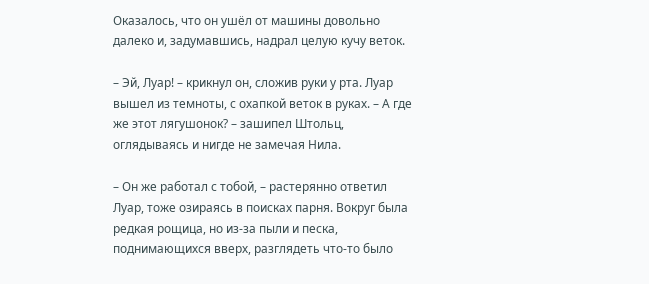Оказалось, что он ушёл от машины довольно далеко и, задумавшись, надрал целую кучу веток.

– Эй, Луар! – крикнул он, сложив руки у рта. Луар вышел из темноты, с охапкой веток в руках. – А где же этот лягушонок? – зашипел Штольц, оглядываясь и нигде не замечая Нила.

– Он же работал с тобой, – растерянно ответил Луар, тоже озираясь в поисках парня. Вокруг была редкая рощица, но из-за пыли и песка, поднимающихся вверх, разглядеть что-то было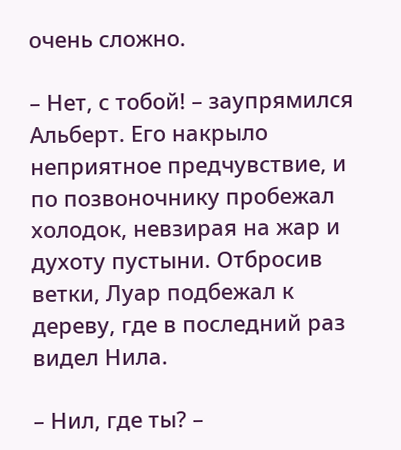очень сложно.

– Нет, с тобой! – заупрямился Альберт. Его накрыло неприятное предчувствие, и по позвоночнику пробежал холодок, невзирая на жар и духоту пустыни. Отбросив ветки, Луар подбежал к дереву, где в последний раз видел Нила.

– Нил, где ты? –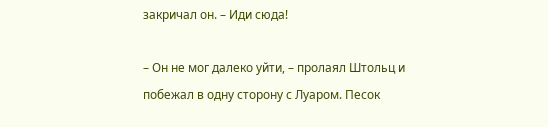закричал он. – Иди сюда!

– Он не мог далеко уйти, – пролаял Штольц и побежал в одну сторону с Луаром. Песок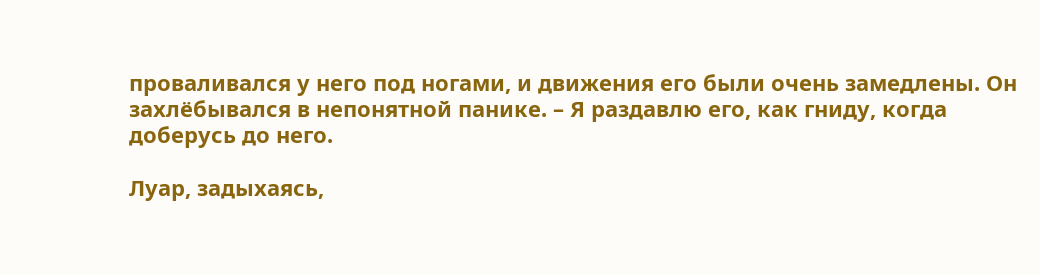проваливался у него под ногами, и движения его были очень замедлены. Он захлёбывался в непонятной панике. – Я раздавлю его, как гниду, когда доберусь до него.

Луар, задыхаясь,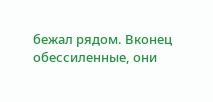бежал рядом. Вконец обессиленные, они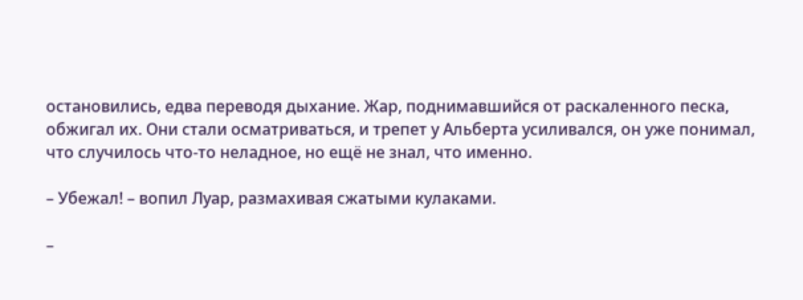остановились, едва переводя дыхание. Жар, поднимавшийся от раскаленного песка, обжигал их. Они стали осматриваться, и трепет у Альберта усиливался, он уже понимал, что случилось что-то неладное, но ещё не знал, что именно.

– Убежал! – вопил Луар, размахивая сжатыми кулаками.

–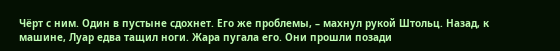Чёрт с ним. Один в пустыне сдохнет. Его же проблемы, – махнул рукой Штольц. Назад, к машине, Луар едва тащил ноги. Жара пугала его. Они прошли позади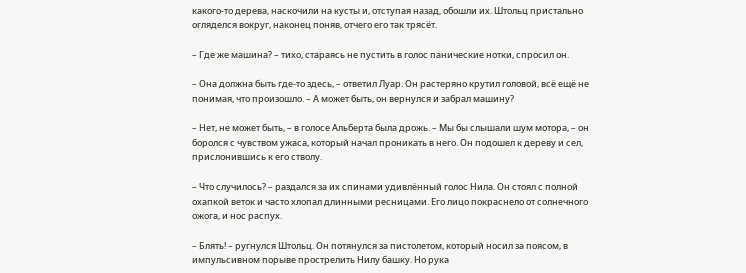какого-то дерева, наскочили на кусты и, отступая назад, обошли их. Штольц пристально огляделся вокруг, наконец поняв, отчего его так трясёт.

– Где же машина? – тихо, стараясь не пустить в голос панические нотки, спросил он.

– Она должна быть где-то здесь, – ответил Луар. Он растеряно крутил головой, всё ещё не понимая, что произошло. – А может быть, он вернулся и забрал машину?

– Нет, не может быть, – в голосе Альберта была дрожь. – Мы бы слышали шум мотора, – он боролся с чувством ужаса, который начал проникать в него. Он подошел к дереву и сел, прислонившись к его стволу.

– Что случилось? – раздался за их спинами удивлённый голос Нила. Он стоял с полной охапкой веток и часто хлопал длинными ресницами. Его лицо покраснело от солнечного ожога, и нос распух.

– Блять! – ругнулся Штольц. Он потянулся за пистолетом, который носил за поясом, в импульсивном порыве прострелить Нилу башку. Но рука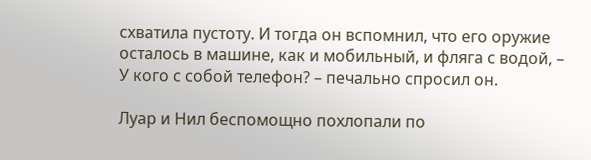схватила пустоту. И тогда он вспомнил, что его оружие осталось в машине, как и мобильный, и фляга с водой, – У кого с собой телефон? – печально спросил он.

Луар и Нил беспомощно похлопали по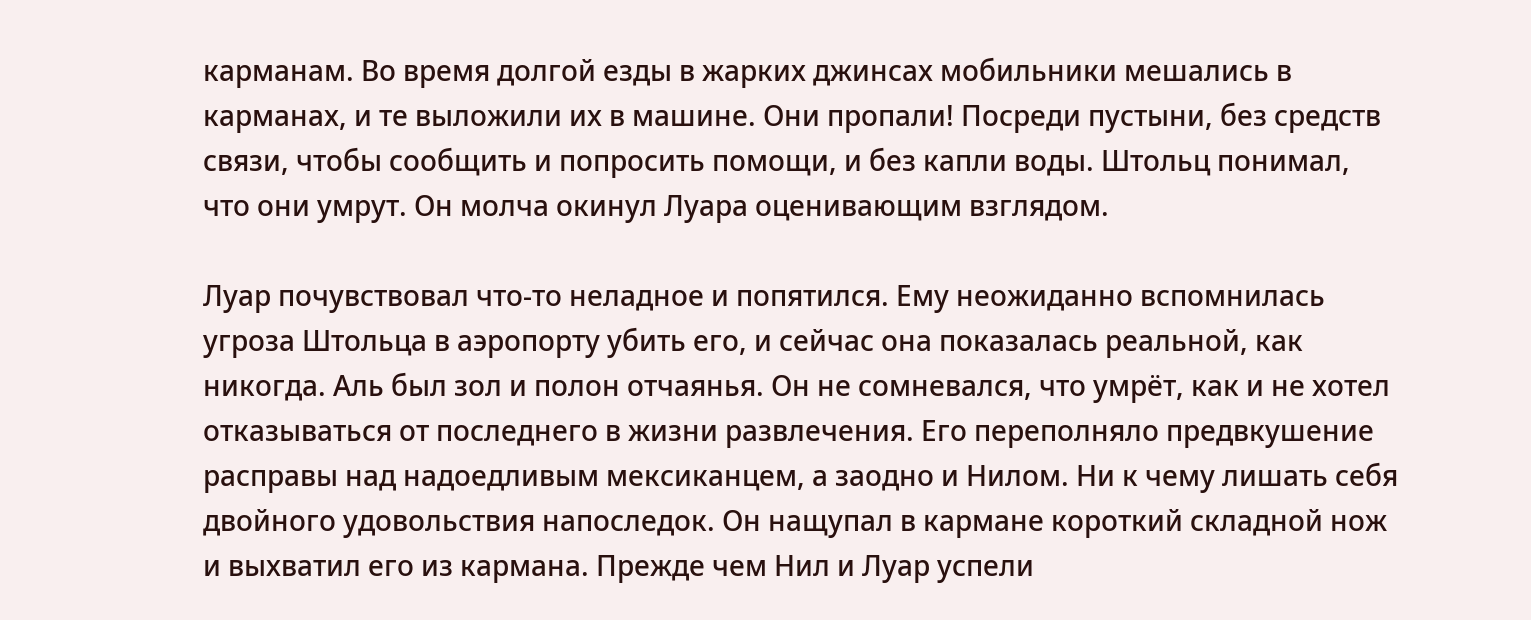карманам. Во время долгой езды в жарких джинсах мобильники мешались в карманах, и те выложили их в машине. Они пропали! Посреди пустыни, без средств связи, чтобы сообщить и попросить помощи, и без капли воды. Штольц понимал, что они умрут. Он молча окинул Луара оценивающим взглядом.

Луар почувствовал что-то неладное и попятился. Ему неожиданно вспомнилась угроза Штольца в аэропорту убить его, и сейчас она показалась реальной, как никогда. Аль был зол и полон отчаянья. Он не сомневался, что умрёт, как и не хотел отказываться от последнего в жизни развлечения. Его переполняло предвкушение расправы над надоедливым мексиканцем, а заодно и Нилом. Ни к чему лишать себя двойного удовольствия напоследок. Он нащупал в кармане короткий складной нож и выхватил его из кармана. Прежде чем Нил и Луар успели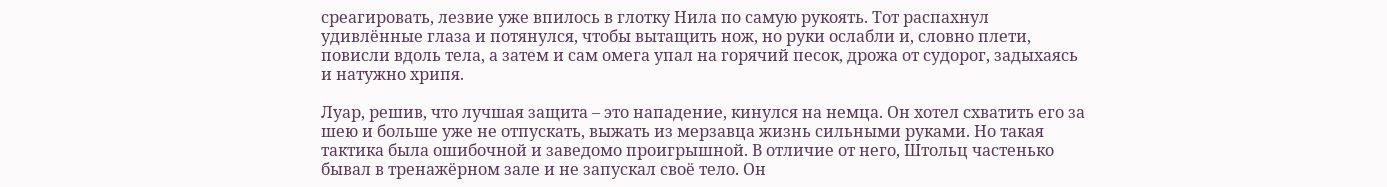среагировать, лезвие уже впилось в глотку Нила по самую рукоять. Тот распахнул удивлённые глаза и потянулся, чтобы вытащить нож, но руки ослабли и, словно плети, повисли вдоль тела, а затем и сам омега упал на горячий песок, дрожа от судорог, задыхаясь и натужно хрипя.

Луар, решив, что лучшая защита – это нападение, кинулся на немца. Он хотел схватить его за шею и больше уже не отпускать, выжать из мерзавца жизнь сильными руками. Но такая тактика была ошибочной и заведомо проигрышной. В отличие от него, Штольц частенько бывал в тренажёрном зале и не запускал своё тело. Он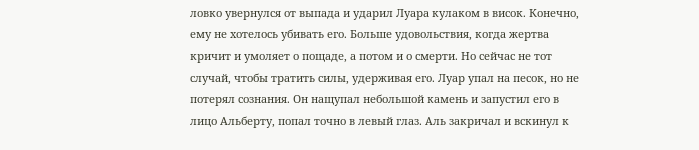ловко увернулся от выпада и ударил Луара кулаком в висок. Конечно, ему не хотелось убивать его. Больше удовольствия, когда жертва кричит и умоляет о пощаде, а потом и о смерти. Но сейчас не тот случай, чтобы тратить силы, удерживая его. Луар упал на песок, но не потерял сознания. Он нащупал небольшой камень и запустил его в лицо Альберту, попал точно в левый глаз. Аль закричал и вскинул к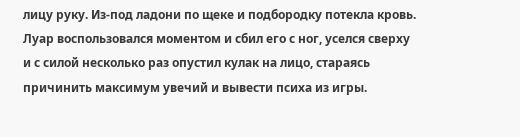лицу руку. Из-под ладони по щеке и подбородку потекла кровь. Луар воспользовался моментом и сбил его с ног, уселся сверху и с силой несколько раз опустил кулак на лицо, стараясь причинить максимум увечий и вывести психа из игры.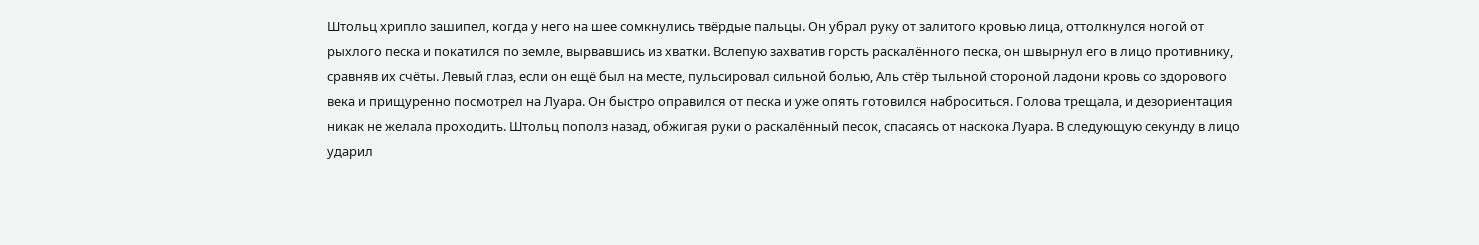Штольц хрипло зашипел, когда у него на шее сомкнулись твёрдые пальцы. Он убрал руку от залитого кровью лица, оттолкнулся ногой от рыхлого песка и покатился по земле, вырвавшись из хватки. Вслепую захватив горсть раскалённого песка, он швырнул его в лицо противнику, сравняв их счёты. Левый глаз, если он ещё был на месте, пульсировал сильной болью, Аль стёр тыльной стороной ладони кровь со здорового века и прищуренно посмотрел на Луара. Он быстро оправился от песка и уже опять готовился наброситься. Голова трещала, и дезориентация никак не желала проходить. Штольц пополз назад, обжигая руки о раскалённый песок, спасаясь от наскока Луара. В следующую секунду в лицо ударил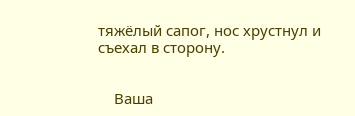тяжёлый сапог, нос хрустнул и съехал в сторону.


    Ваша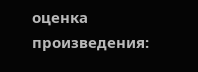оценка произведения: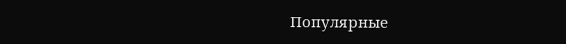Популярные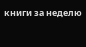книги за неделю